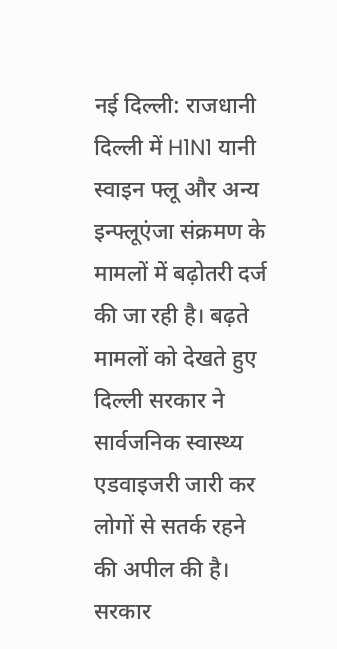नई दिल्ली: राजधानी दिल्ली में H1N1 यानी स्वाइन फ्लू और अन्य इन्फ्लूएंजा संक्रमण के मामलों में बढ़ोतरी दर्ज की जा रही है। बढ़ते मामलों को देखते हुए दिल्ली सरकार ने सार्वजनिक स्वास्थ्य एडवाइजरी जारी कर लोगों से सतर्क रहने की अपील की है। सरकार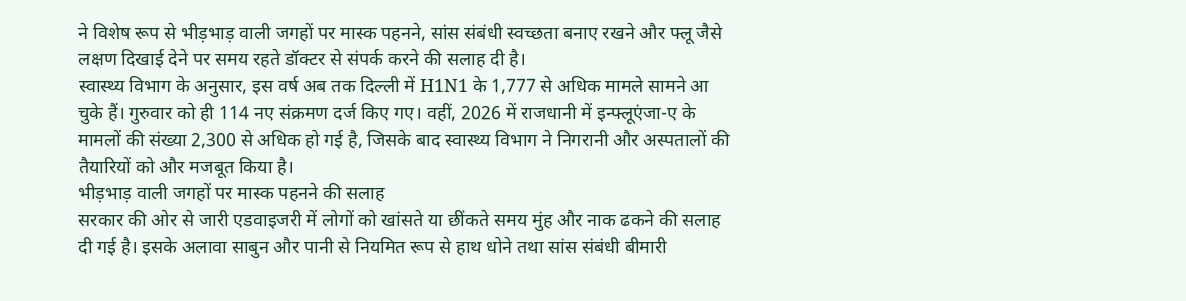ने विशेष रूप से भीड़भाड़ वाली जगहों पर मास्क पहनने, सांस संबंधी स्वच्छता बनाए रखने और फ्लू जैसे लक्षण दिखाई देने पर समय रहते डॉक्टर से संपर्क करने की सलाह दी है।
स्वास्थ्य विभाग के अनुसार, इस वर्ष अब तक दिल्ली में H1N1 के 1,777 से अधिक मामले सामने आ चुके हैं। गुरुवार को ही 114 नए संक्रमण दर्ज किए गए। वहीं, 2026 में राजधानी में इन्फ्लूएंजा-ए के मामलों की संख्या 2,300 से अधिक हो गई है, जिसके बाद स्वास्थ्य विभाग ने निगरानी और अस्पतालों की तैयारियों को और मजबूत किया है।
भीड़भाड़ वाली जगहों पर मास्क पहनने की सलाह
सरकार की ओर से जारी एडवाइजरी में लोगों को खांसते या छींकते समय मुंह और नाक ढकने की सलाह दी गई है। इसके अलावा साबुन और पानी से नियमित रूप से हाथ धोने तथा सांस संबंधी बीमारी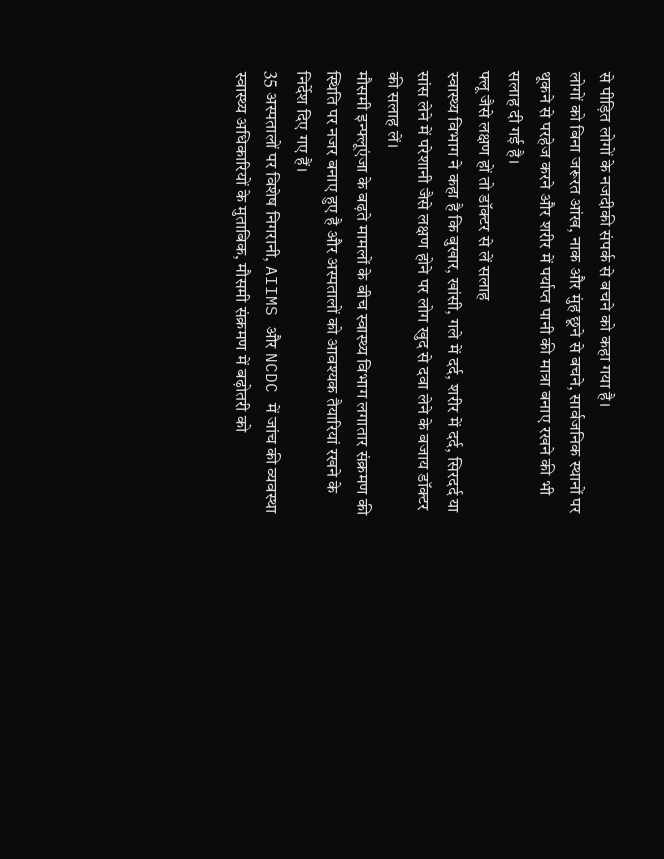से पीड़ित लोगों के नजदीकी संपर्क से बचने को कहा गया है।
लोगों को बिना जरूरत आंख, नाक और मुंह छूने से बचने, सार्वजनिक स्थानों पर थूकने से परहेज करने और शरीर में पर्याप्त पानी की मात्रा बनाए रखने की भी सलाह दी गई है।
फ्लू जैसे लक्षण हों तो डॉक्टर से लें सलाह
स्वास्थ्य विभाग ने कहा है कि बुखार, खांसी, गले में दर्द, शरीर में दर्द, सिरदर्द या सांस लेने में परेशानी जैसे लक्षण होने पर लोग खुद से दवा लेने के बजाय डॉक्टर की सलाह लें।
मौसमी इन्फ्लूएंजा के बढ़ते मामलों के बीच स्वास्थ्य विभाग लगातार संक्रमण की स्थिति पर नजर बनाए हुए है और अस्पतालों को आवश्यक तैयारियां रखने के निर्देश दिए गए हैं।
35 अस्पतालों पर विशेष निगरानी, AIIMS और NCDC में जांच की व्यवस्था
स्वास्थ्य अधिकारियों के मुताबिक, मौसमी संक्रमण में बढ़ोतरी को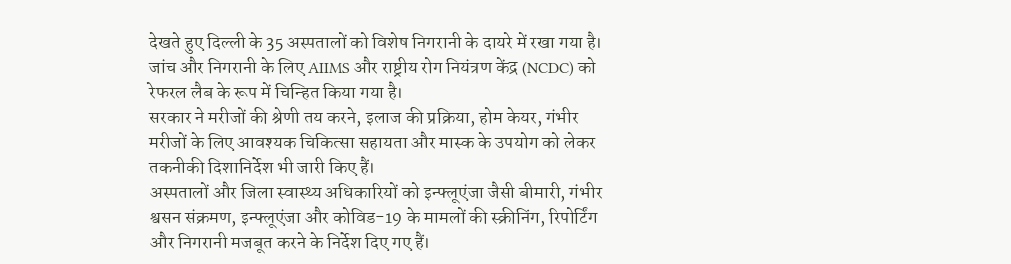देखते हुए दिल्ली के 35 अस्पतालों को विशेष निगरानी के दायरे में रखा गया है। जांच और निगरानी के लिए AIIMS और राष्ट्रीय रोग नियंत्रण केंद्र (NCDC) को रेफरल लैब के रूप में चिन्हित किया गया है।
सरकार ने मरीजों की श्रेणी तय करने, इलाज की प्रक्रिया, होम केयर, गंभीर मरीजों के लिए आवश्यक चिकित्सा सहायता और मास्क के उपयोग को लेकर तकनीकी दिशानिर्देश भी जारी किए हैं।
अस्पतालों और जिला स्वास्थ्य अधिकारियों को इन्फ्लूएंजा जैसी बीमारी, गंभीर श्वसन संक्रमण, इन्फ्लूएंजा और कोविड-19 के मामलों की स्क्रीनिंग, रिपोर्टिंग और निगरानी मजबूत करने के निर्देश दिए गए हैं।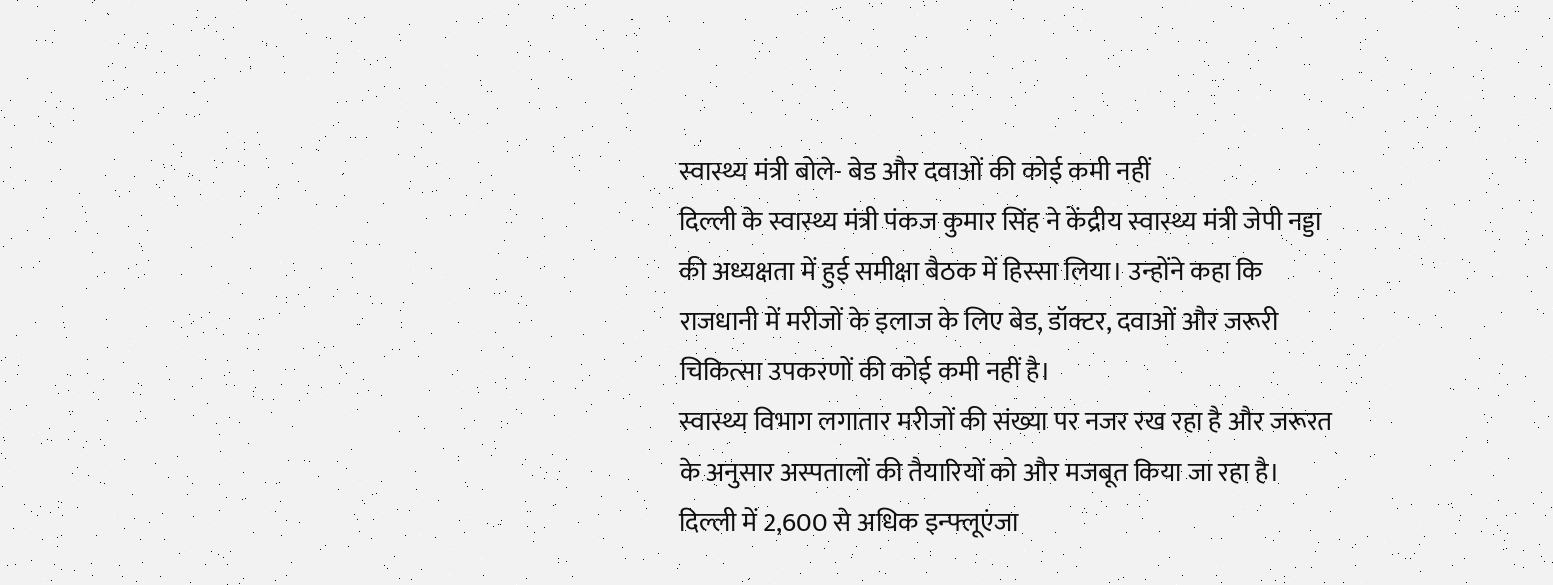स्वास्थ्य मंत्री बोले- बेड और दवाओं की कोई कमी नहीं
दिल्ली के स्वास्थ्य मंत्री पंकज कुमार सिंह ने केंद्रीय स्वास्थ्य मंत्री जेपी नड्डा की अध्यक्षता में हुई समीक्षा बैठक में हिस्सा लिया। उन्होंने कहा कि राजधानी में मरीजों के इलाज के लिए बेड, डॉक्टर, दवाओं और जरूरी चिकित्सा उपकरणों की कोई कमी नहीं है।
स्वास्थ्य विभाग लगातार मरीजों की संख्या पर नजर रख रहा है और जरूरत के अनुसार अस्पतालों की तैयारियों को और मजबूत किया जा रहा है।
दिल्ली में 2,600 से अधिक इन्फ्लूएंजा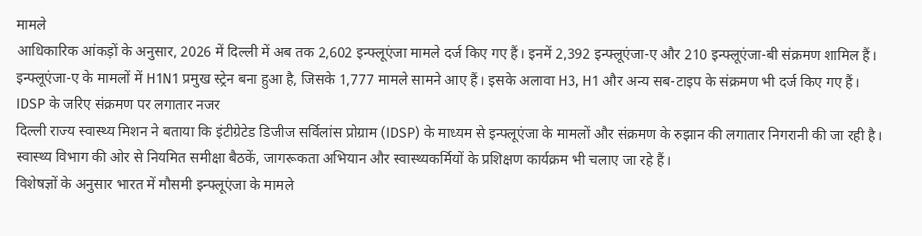मामले
आधिकारिक आंकड़ों के अनुसार, 2026 में दिल्ली में अब तक 2,602 इन्फ्लूएंजा मामले दर्ज किए गए हैं। इनमें 2,392 इन्फ्लूएंजा-ए और 210 इन्फ्लूएंजा-बी संक्रमण शामिल हैं।
इन्फ्लूएंजा-ए के मामलों में H1N1 प्रमुख स्ट्रेन बना हुआ है, जिसके 1,777 मामले सामने आए हैं। इसके अलावा H3, H1 और अन्य सब-टाइप के संक्रमण भी दर्ज किए गए हैं।
IDSP के जरिए संक्रमण पर लगातार नजर
दिल्ली राज्य स्वास्थ्य मिशन ने बताया कि इंटीग्रेटेड डिजीज सर्विलांस प्रोग्राम (IDSP) के माध्यम से इन्फ्लूएंजा के मामलों और संक्रमण के रुझान की लगातार निगरानी की जा रही है। स्वास्थ्य विभाग की ओर से नियमित समीक्षा बैठकें, जागरूकता अभियान और स्वास्थ्यकर्मियों के प्रशिक्षण कार्यक्रम भी चलाए जा रहे हैं।
विशेषज्ञों के अनुसार भारत में मौसमी इन्फ्लूएंजा के मामले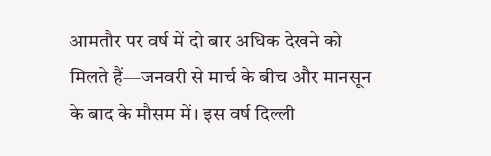आमतौर पर वर्ष में दो बार अधिक देखने को मिलते हैं—जनवरी से मार्च के बीच और मानसून के बाद के मौसम में। इस वर्ष दिल्ली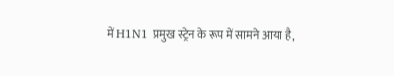में H1N1 प्रमुख स्ट्रेन के रूप में सामने आया है,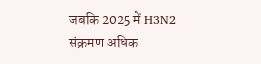जबकि 2025 में H3N2 संक्रमण अधिक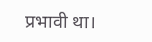प्रभावी था।